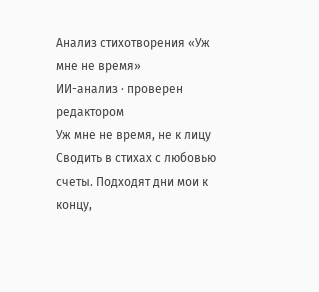Анализ стихотворения «Уж мне не время»
ИИ-анализ · проверен редактором
Уж мне не время, не к лицу Сводить в стихах с любовью счеты. Подходят дни мои к концу,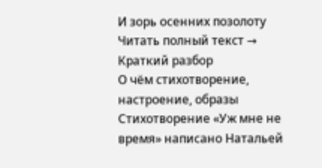И зорь осенних позолоту
Читать полный текст →
Краткий разбор
О чём стихотворение, настроение, образы
Стихотворение «Уж мне не время» написано Натальей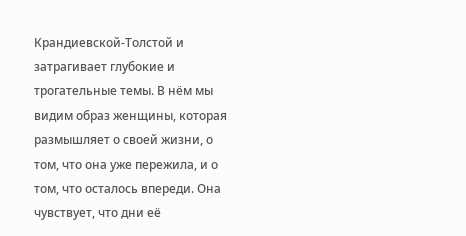Крандиевской-Толстой и затрагивает глубокие и трогательные темы. В нём мы видим образ женщины, которая размышляет о своей жизни, о том, что она уже пережила, и о том, что осталось впереди. Она чувствует, что дни её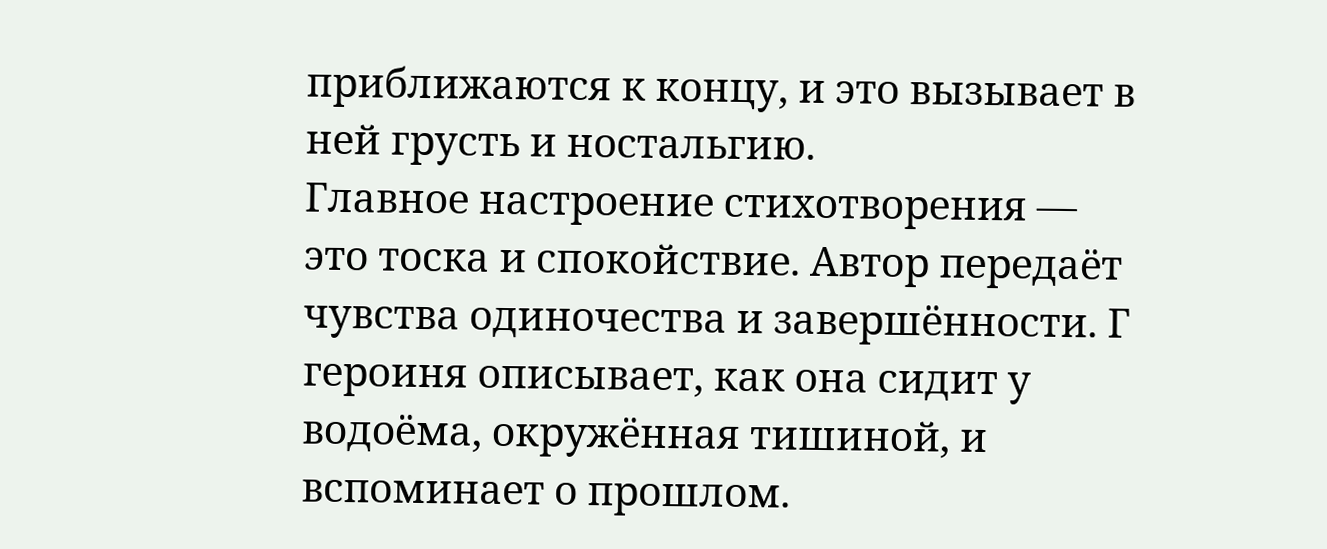приближаются к концу, и это вызывает в ней грусть и ностальгию.
Главное настроение стихотворения — это тоска и спокойствие. Автор передаёт чувства одиночества и завершённости. Г героиня описывает, как она сидит у водоёма, окружённая тишиной, и вспоминает о прошлом.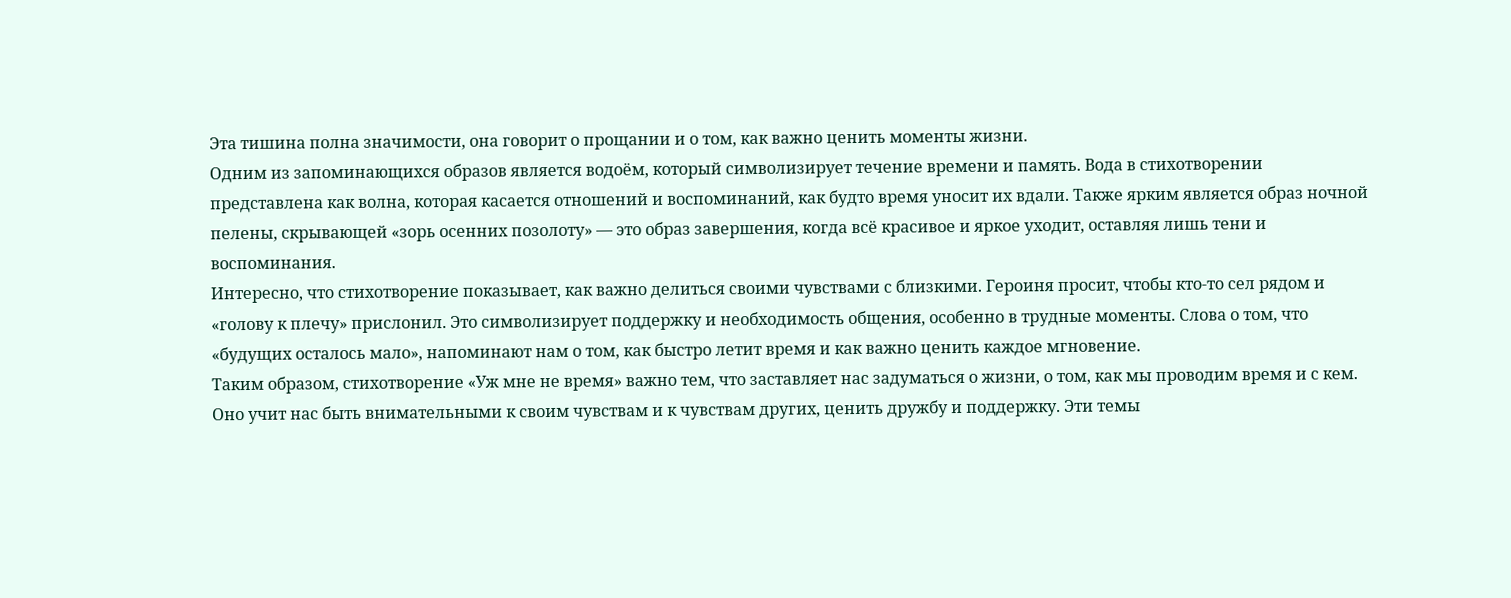Эта тишина полна значимости, она говорит о прощании и о том, как важно ценить моменты жизни.
Одним из запоминающихся образов является водоём, который символизирует течение времени и память. Вода в стихотворении представлена как волна, которая касается отношений и воспоминаний, как будто время уносит их вдали. Также ярким является образ ночной пелены, скрывающей «зорь осенних позолоту» — это образ завершения, когда всё красивое и яркое уходит, оставляя лишь тени и воспоминания.
Интересно, что стихотворение показывает, как важно делиться своими чувствами с близкими. Героиня просит, чтобы кто-то сел рядом и «голову к плечу» прислонил. Это символизирует поддержку и необходимость общения, особенно в трудные моменты. Слова о том, что «будущих осталось мало», напоминают нам о том, как быстро летит время и как важно ценить каждое мгновение.
Таким образом, стихотворение «Уж мне не время» важно тем, что заставляет нас задуматься о жизни, о том, как мы проводим время и с кем. Оно учит нас быть внимательными к своим чувствам и к чувствам других, ценить дружбу и поддержку. Эти темы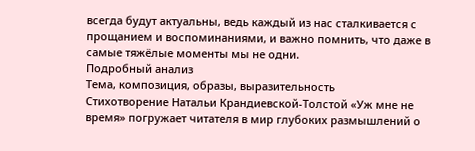всегда будут актуальны, ведь каждый из нас сталкивается с прощанием и воспоминаниями, и важно помнить, что даже в самые тяжёлые моменты мы не одни.
Подробный анализ
Тема, композиция, образы, выразительность
Стихотворение Натальи Крандиевской-Толстой «Уж мне не время» погружает читателя в мир глубоких размышлений о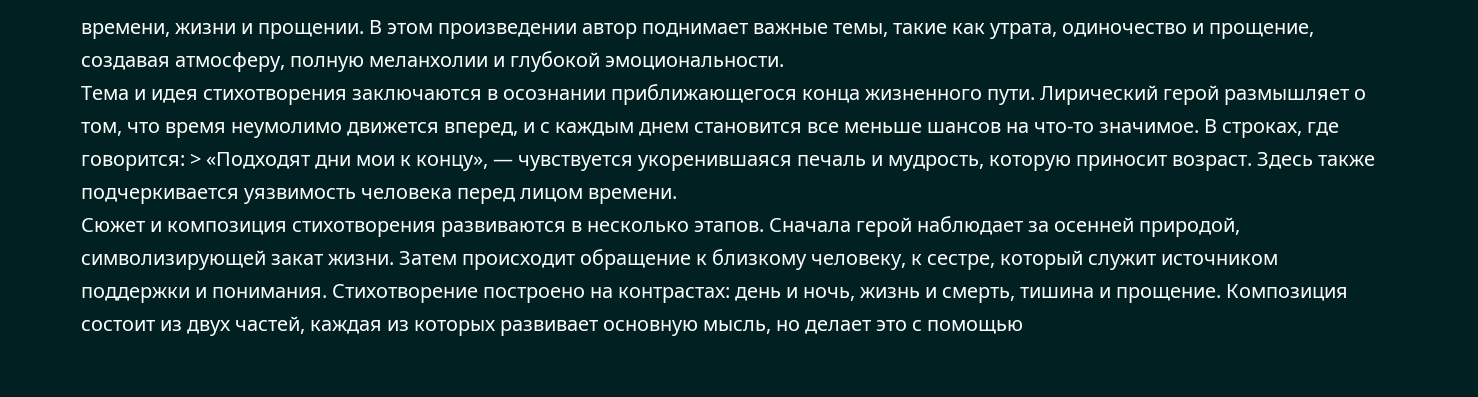времени, жизни и прощении. В этом произведении автор поднимает важные темы, такие как утрата, одиночество и прощение, создавая атмосферу, полную меланхолии и глубокой эмоциональности.
Тема и идея стихотворения заключаются в осознании приближающегося конца жизненного пути. Лирический герой размышляет о том, что время неумолимо движется вперед, и с каждым днем становится все меньше шансов на что-то значимое. В строках, где говорится: > «Подходят дни мои к концу», — чувствуется укоренившаяся печаль и мудрость, которую приносит возраст. Здесь также подчеркивается уязвимость человека перед лицом времени.
Сюжет и композиция стихотворения развиваются в несколько этапов. Сначала герой наблюдает за осенней природой, символизирующей закат жизни. Затем происходит обращение к близкому человеку, к сестре, который служит источником поддержки и понимания. Стихотворение построено на контрастах: день и ночь, жизнь и смерть, тишина и прощение. Композиция состоит из двух частей, каждая из которых развивает основную мысль, но делает это с помощью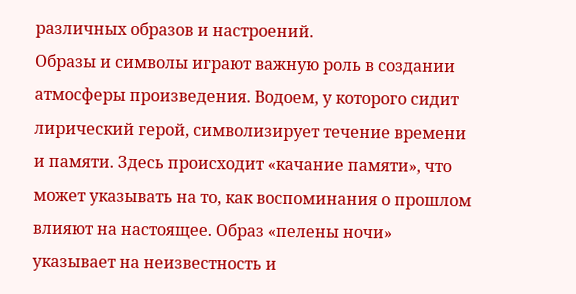различных образов и настроений.
Образы и символы играют важную роль в создании атмосферы произведения. Водоем, у которого сидит лирический герой, символизирует течение времени и памяти. Здесь происходит «качание памяти», что может указывать на то, как воспоминания о прошлом влияют на настоящее. Образ «пелены ночи» указывает на неизвестность и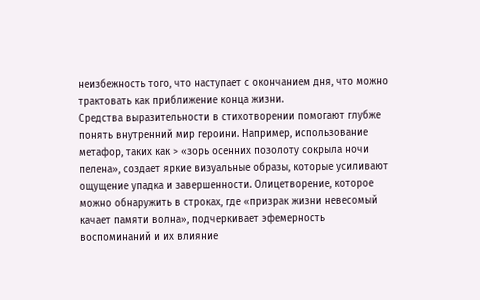неизбежность того, что наступает с окончанием дня, что можно трактовать как приближение конца жизни.
Средства выразительности в стихотворении помогают глубже понять внутренний мир героини. Например, использование метафор, таких как > «зорь осенних позолоту сокрыла ночи пелена», создает яркие визуальные образы, которые усиливают ощущение упадка и завершенности. Олицетворение, которое можно обнаружить в строках, где «призрак жизни невесомый качает памяти волна», подчеркивает эфемерность воспоминаний и их влияние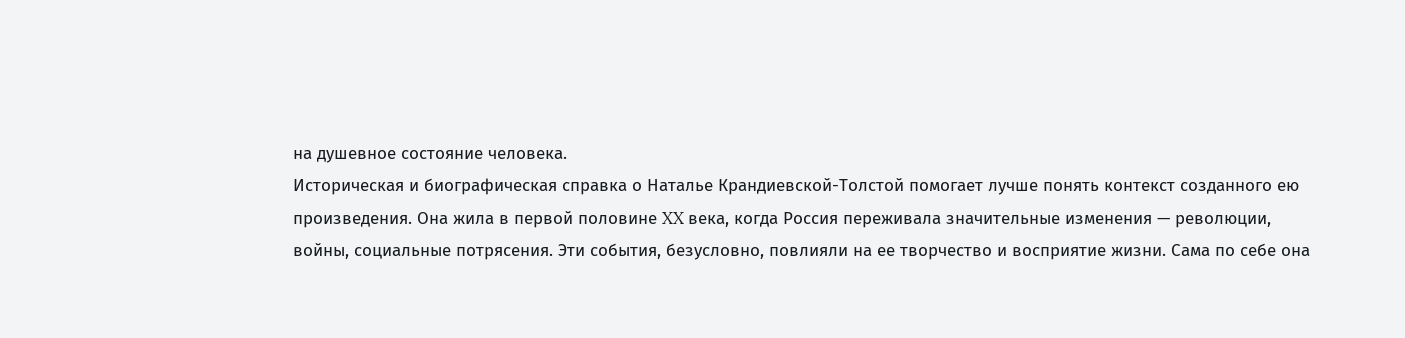на душевное состояние человека.
Историческая и биографическая справка о Наталье Крандиевской-Толстой помогает лучше понять контекст созданного ею произведения. Она жила в первой половине XX века, когда Россия переживала значительные изменения — революции, войны, социальные потрясения. Эти события, безусловно, повлияли на ее творчество и восприятие жизни. Сама по себе она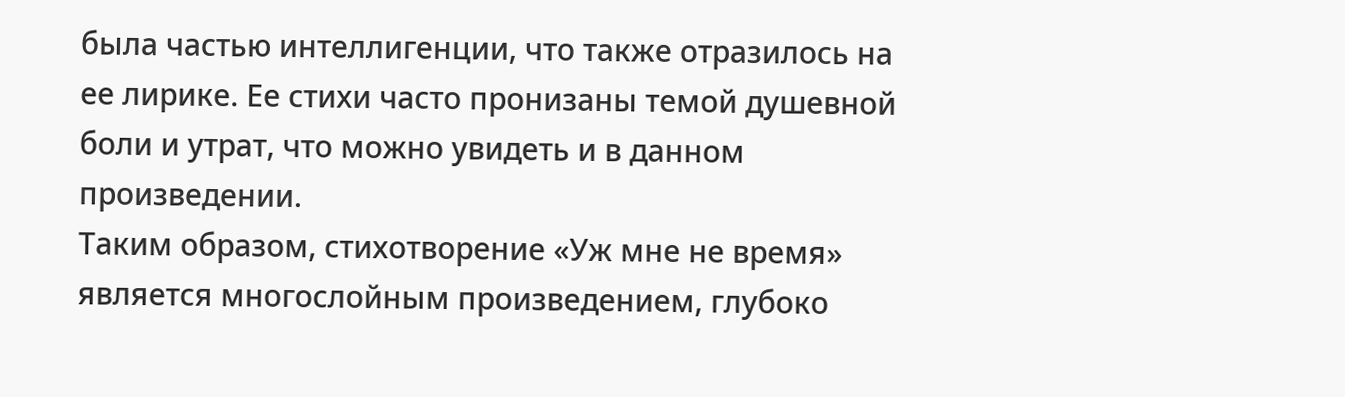была частью интеллигенции, что также отразилось на ее лирике. Ее стихи часто пронизаны темой душевной боли и утрат, что можно увидеть и в данном произведении.
Таким образом, стихотворение «Уж мне не время» является многослойным произведением, глубоко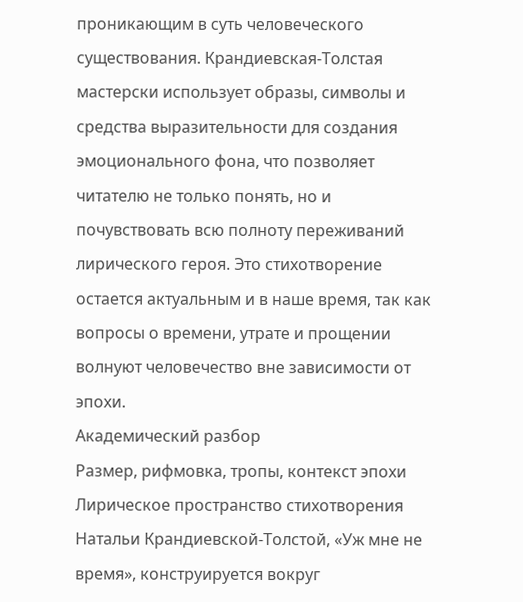проникающим в суть человеческого существования. Крандиевская-Толстая мастерски использует образы, символы и средства выразительности для создания эмоционального фона, что позволяет читателю не только понять, но и почувствовать всю полноту переживаний лирического героя. Это стихотворение остается актуальным и в наше время, так как вопросы о времени, утрате и прощении волнуют человечество вне зависимости от эпохи.
Академический разбор
Размер, рифмовка, тропы, контекст эпохи
Лирическое пространство стихотворения Натальи Крандиевской-Толстой, «Уж мне не время», конструируется вокруг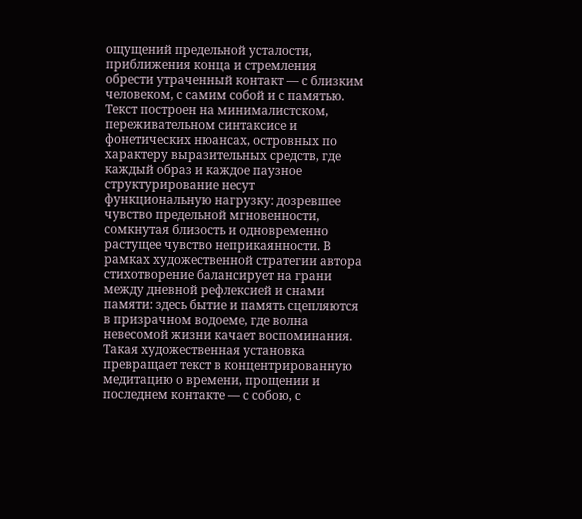ощущений предельной усталости, приближения конца и стремления обрести утраченный контакт — с близким человеком, с самим собой и с памятью. Текст построен на минималистском, переживательном синтаксисе и фонетических нюансах, островных по характеру выразительных средств, где каждый образ и каждое паузное структурирование несут функциональную нагрузку: дозревшее чувство предельной мгновенности, сомкнутая близость и одновременно растущее чувство неприкаянности. В рамках художественной стратегии автора стихотворение балансирует на грани между дневной рефлексией и снами памяти: здесь бытие и память сцепляются в призрачном водоеме, где волна невесомой жизни качает воспоминания. Такая художественная установка превращает текст в концентрированную медитацию о времени, прощении и последнем контакте — с собою, с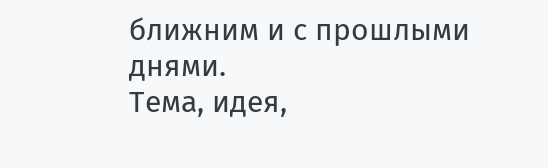ближним и с прошлыми днями.
Тема, идея,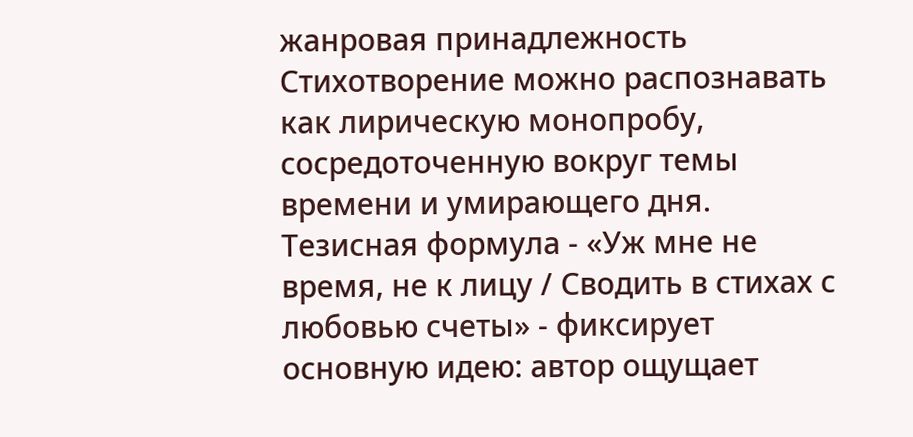жанровая принадлежность Стихотворение можно распознавать как лирическую монопробу, сосредоточенную вокруг темы времени и умирающего дня. Тезисная формула - «Уж мне не время, не к лицу / Сводить в стихах с любовью счеты» - фиксирует основную идею: автор ощущает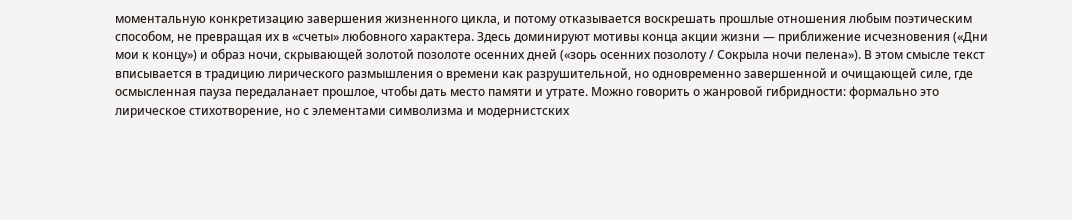моментальную конкретизацию завершения жизненного цикла, и потому отказывается воскрешать прошлые отношения любым поэтическим способом, не превращая их в «счеты» любовного характера. Здесь доминируют мотивы конца акции жизни — приближение исчезновения («Дни мои к концу») и образ ночи, скрывающей золотой позолоте осенних дней («зорь осенних позолоту / Сокрыла ночи пелена»). В этом смысле текст вписывается в традицию лирического размышления о времени как разрушительной, но одновременно завершенной и очищающей силе, где осмысленная пауза передаланает прошлое, чтобы дать место памяти и утрате. Можно говорить о жанровой гибридности: формально это лирическое стихотворение, но с элементами символизма и модернистских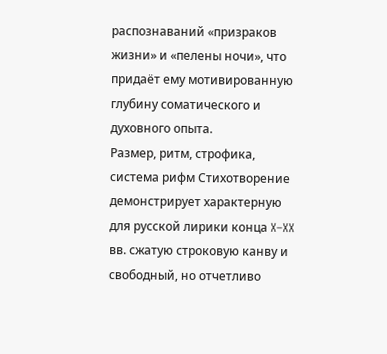распознаваний «призраков жизни» и «пелены ночи», что придаёт ему мотивированную глубину соматического и духовного опыта.
Размер, ритм, строфика, система рифм Стихотворение демонстрирует характерную для русской лирики конца X–XX вв. сжатую строковую канву и свободный, но отчетливо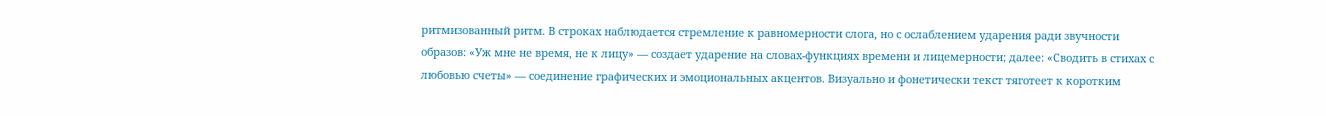ритмизованный ритм. В строках наблюдается стремление к равномерности слога, но с ослаблением ударения ради звучности образов: «Уж мне не время, не к лицу» — создает ударение на словах-функциях времени и лицемерности; далее: «Сводить в стихах с любовью счеты» — соединение графических и эмоциональных акцентов. Визуально и фонетически текст тяготеет к коротким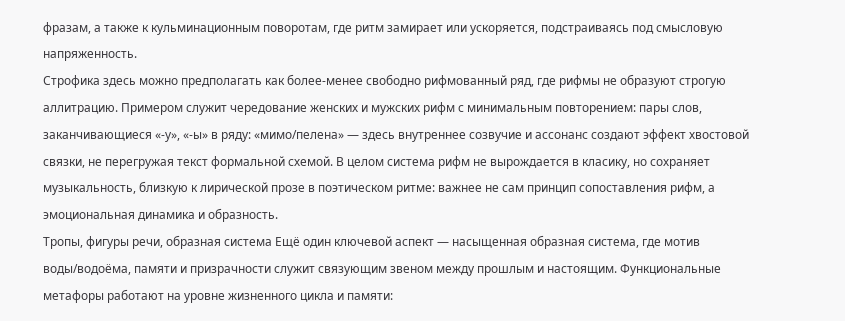фразам, а также к кульминационным поворотам, где ритм замирает или ускоряется, подстраиваясь под смысловую напряженность.
Строфика здесь можно предполагать как более-менее свободно рифмованный ряд, где рифмы не образуют строгую аллитрацию. Примером служит чередование женских и мужских рифм с минимальным повторением: пары слов, заканчивающиеся «-у», «-ы» в ряду: «мимо/пелена» — здесь внутреннее созвучие и ассонанс создают эффект хвостовой связки, не перегружая текст формальной схемой. В целом система рифм не вырождается в класику, но сохраняет музыкальность, близкую к лирической прозе в поэтическом ритме: важнее не сам принцип сопоставления рифм, а эмоциональная динамика и образность.
Тропы, фигуры речи, образная система Ещё один ключевой аспект — насыщенная образная система, где мотив воды/водоёма, памяти и призрачности служит связующим звеном между прошлым и настоящим. Функциональные метафоры работают на уровне жизненного цикла и памяти: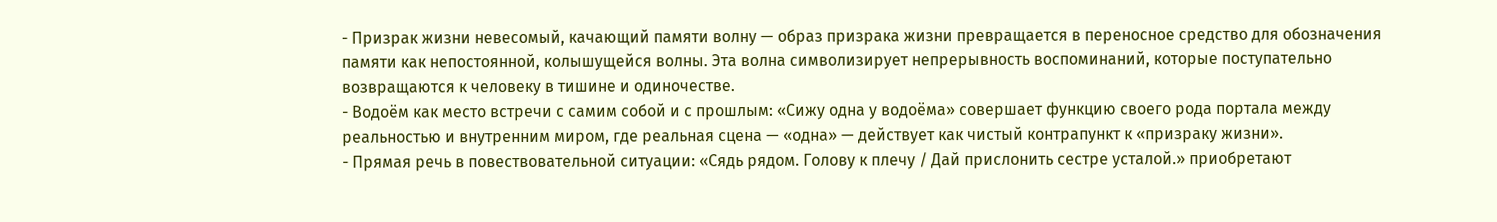- Призрак жизни невесомый, качающий памяти волну — образ призрака жизни превращается в переносное средство для обозначения памяти как непостоянной, колышущейся волны. Эта волна символизирует непрерывность воспоминаний, которые поступательно возвращаются к человеку в тишине и одиночестве.
- Водоём как место встречи с самим собой и с прошлым: «Сижу одна у водоёма» совершает функцию своего рода портала между реальностью и внутренним миром, где реальная сцена — «одна» — действует как чистый контрапункт к «призраку жизни».
- Прямая речь в повествовательной ситуации: «Сядь рядом. Голову к плечу / Дай прислонить сестре усталой.» приобретают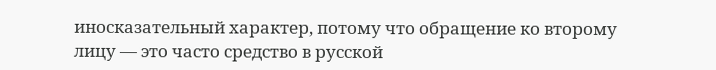иносказательный характер, потому что обращение ко второму лицу — это часто средство в русской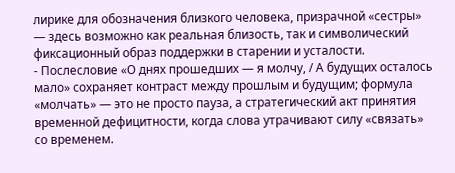лирике для обозначения близкого человека, призрачной «сестры» — здесь возможно как реальная близость, так и символический фиксационный образ поддержки в старении и усталости.
- Послесловие «О днях прошедших — я молчу, / А будущих осталось мало» сохраняет контраст между прошлым и будущим; формула «молчать» — это не просто пауза, а стратегический акт принятия временной дефицитности, когда слова утрачивают силу «связать» со временем.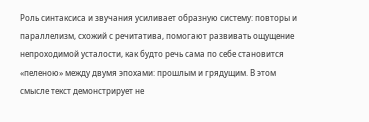Роль синтаксиса и звучания усиливает образную систему: повторы и параллелизм, схожий с речитатива, помогают развивать ощущение непроходимой усталости, как будто речь сама по себе становится «пеленою» между двумя эпохами: прошлым и грядущим. В этом смысле текст демонстрирует не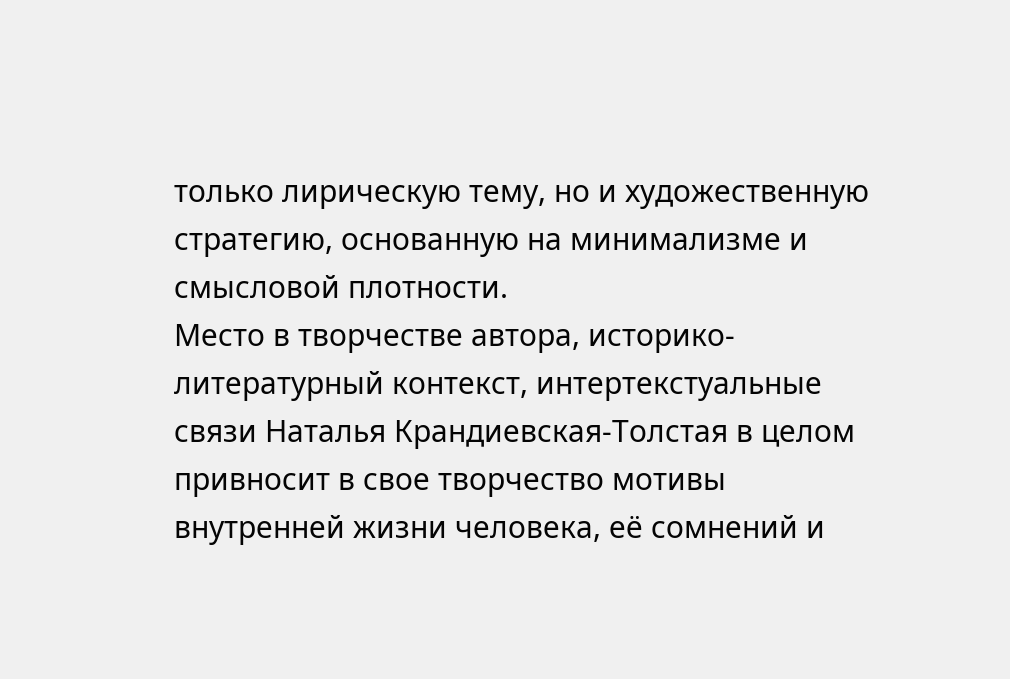только лирическую тему, но и художественную стратегию, основанную на минимализме и смысловой плотности.
Место в творчестве автора, историко-литературный контекст, интертекстуальные связи Наталья Крандиевская-Толстая в целом привносит в свое творчество мотивы внутренней жизни человека, её сомнений и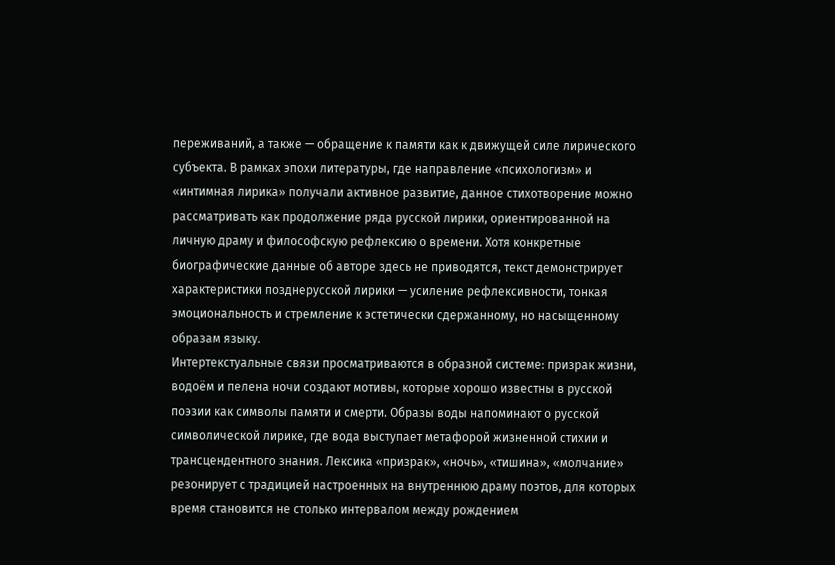переживаний, а также — обращение к памяти как к движущей силе лирического субъекта. В рамках эпохи литературы, где направление «психологизм» и «интимная лирика» получали активное развитие, данное стихотворение можно рассматривать как продолжение ряда русской лирики, ориентированной на личную драму и философскую рефлексию о времени. Хотя конкретные биографические данные об авторе здесь не приводятся, текст демонстрирует характеристики позднерусской лирики — усиление рефлексивности, тонкая эмоциональность и стремление к эстетически сдержанному, но насыщенному образам языку.
Интертекстуальные связи просматриваются в образной системе: призрак жизни, водоём и пелена ночи создают мотивы, которые хорошо известны в русской поэзии как символы памяти и смерти. Образы воды напоминают о русской символической лирике, где вода выступает метафорой жизненной стихии и трансцендентного знания. Лексика «призрак», «ночь», «тишина», «молчание» резонирует с традицией настроенных на внутреннюю драму поэтов, для которых время становится не столько интервалом между рождением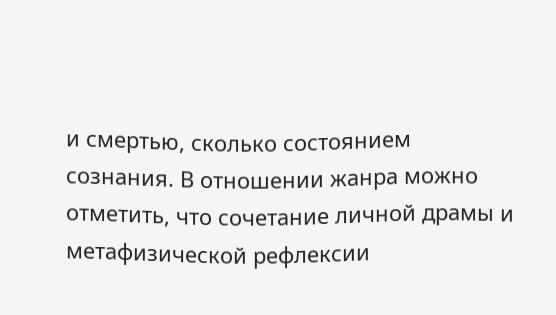и смертью, сколько состоянием сознания. В отношении жанра можно отметить, что сочетание личной драмы и метафизической рефлексии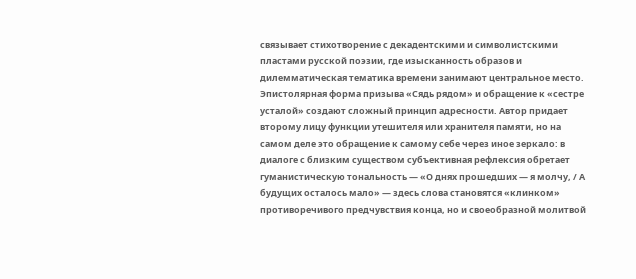связывает стихотворение с декадентскими и символистскими пластами русской поэзии, где изысканность образов и дилемматическая тематика времени занимают центральное место.
Эпистолярная форма призыва «Сядь рядом» и обращение к «сестре усталой» создают сложный принцип адресности. Автор придает второму лицу функции утешителя или хранителя памяти, но на самом деле это обращение к самому себе через иное зеркало: в диалоге с близким существом субъективная рефлексия обретает гуманистическую тональность — «О днях прошедших — я молчу, / А будущих осталось мало» — здесь слова становятся «клинком» противоречивого предчувствия конца, но и своеобразной молитвой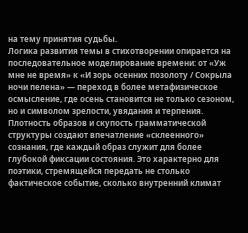на тему принятия судьбы.
Логика развития темы в стихотворении опирается на последовательное моделирование времени: от «Уж мне не время» к «И зорь осенних позолоту / Сокрыла ночи пелена» — переход в более метафизическое осмысление, где осень становится не только сезоном, но и символом зрелости, увядания и терпения. Плотность образов и скупость грамматической структуры создают впечатление «склеенного» сознания, где каждый образ служит для более глубокой фиксации состояния. Это характерно для поэтики, стремящейся передать не столько фактическое событие, сколько внутренний климат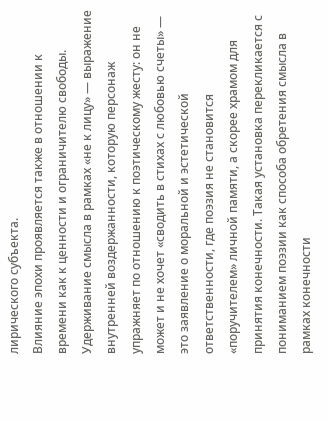лирического субъекта.
Влияние эпохи проявляется также в отношении к времени как к ценности и ограничителю свободы. Удерживание смысла в рамках «не к лицу» — выражение внутренней воздержанности, которую персонаж упражняет по отношению к поэтическому жесту: он не может и не хочет «сводить в стихах с любовью счеты» — это заявление о моральной и эстетической ответственности, где поэзия не становится «поручителем» личной памяти, а скорее храмом для принятия конечности. Такая установка перекликается с пониманием поэзии как способа обретения смысла в рамках конечности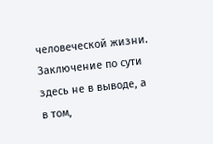человеческой жизни.
Заключение по сути здесь не в выводе, а в том,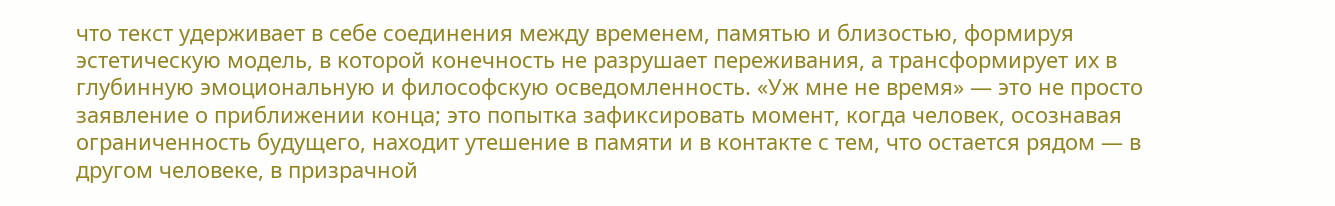что текст удерживает в себе соединения между временем, памятью и близостью, формируя эстетическую модель, в которой конечность не разрушает переживания, а трансформирует их в глубинную эмоциональную и философскую осведомленность. «Уж мне не время» — это не просто заявление о приближении конца; это попытка зафиксировать момент, когда человек, осознавая ограниченность будущего, находит утешение в памяти и в контакте с тем, что остается рядом — в другом человеке, в призрачной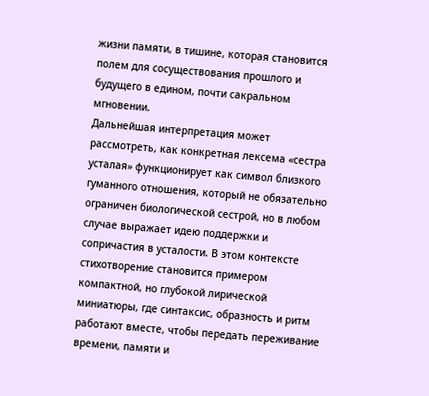жизни памяти, в тишине, которая становится полем для сосуществования прошлого и будущего в едином, почти сакральном мгновении.
Дальнейшая интерпретация может рассмотреть, как конкретная лексема «сестра усталая» функционирует как символ близкого гуманного отношения, который не обязательно ограничен биологической сестрой, но в любом случае выражает идею поддержки и сопричастия в усталости. В этом контексте стихотворение становится примером компактной, но глубокой лирической миниатюры, где синтаксис, образность и ритм работают вместе, чтобы передать переживание времени, памяти и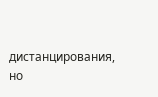дистанцирования, но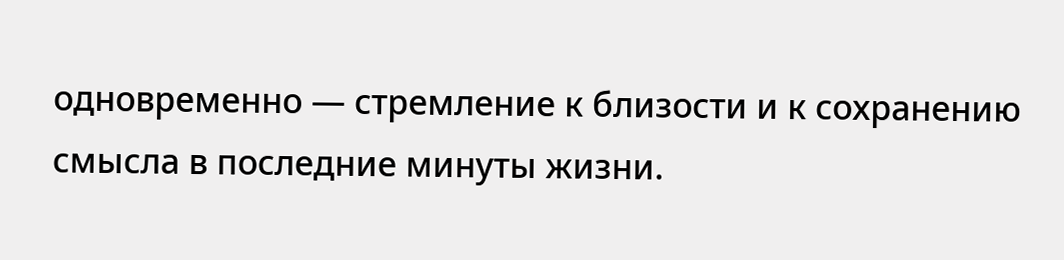одновременно — стремление к близости и к сохранению смысла в последние минуты жизни.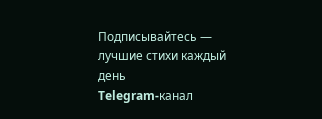Подписывайтесь — лучшие стихи каждый день
Telegram-канал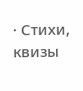· Стихи, квизы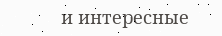и интересные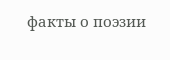факты о поэзии